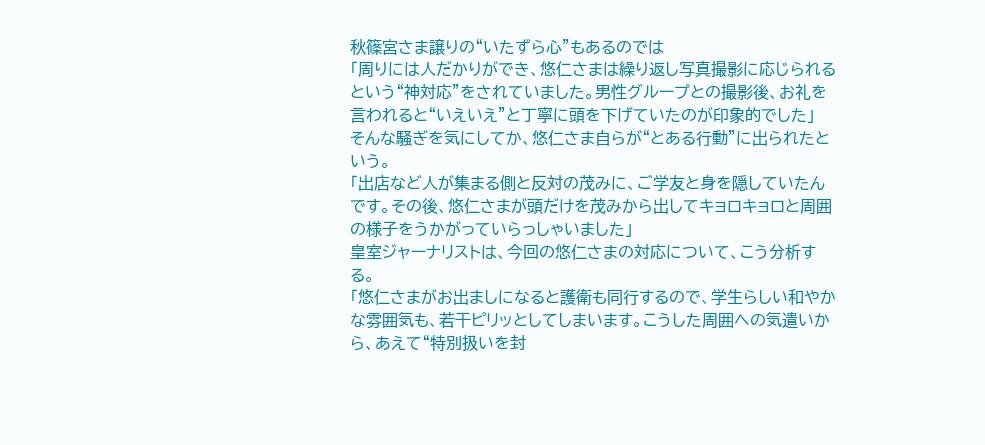秋篠宮さま譲りの“いたずら心”もあるのでは
「周りには人だかりができ、悠仁さまは繰り返し写真撮影に応じられるという“神対応”をされていました。男性グループとの撮影後、お礼を言われると“いえいえ”と丁寧に頭を下げていたのが印象的でした」
そんな騒ぎを気にしてか、悠仁さま自らが“とある行動”に出られたという。
「出店など人が集まる側と反対の茂みに、ご学友と身を隠していたんです。その後、悠仁さまが頭だけを茂みから出してキョロキョロと周囲の様子をうかがっていらっしゃいました」
皇室ジャーナリストは、今回の悠仁さまの対応について、こう分析する。
「悠仁さまがお出ましになると護衛も同行するので、学生らしい和やかな雰囲気も、若干ピリッとしてしまいます。こうした周囲への気遣いから、あえて“特別扱いを封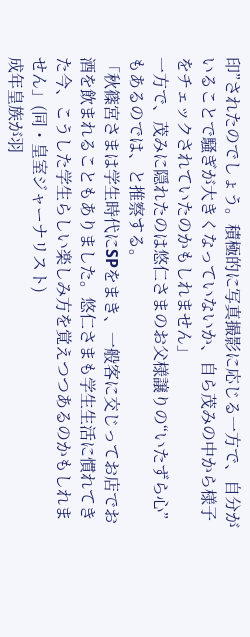印”されたのでしょう。積極的に写真撮影に応じる一方で、自分がいることで騒ぎが大きくなっていないか、自ら茂みの中から様子をチェックされていたのかもしれません」
一方で、茂みに隠れたのは悠仁さまのお父様譲りの“いたずら心”もあるのでは、と推察する。
「秋篠宮さまは学生時代にSPをまき、一般客に交じってお店でお酒を飲まれることもありました。悠仁さまも学生生活に慣れてきた今、こうした学生らしい楽しみ方を覚えつつあるのかもしれません」(同・皇室ジャーナリスト)
成年皇族が羽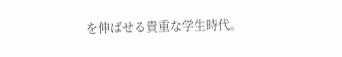を伸ばせる貴重な学生時代。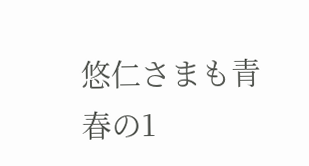悠仁さまも青春の1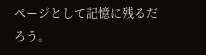ページとして記憶に残るだろう。